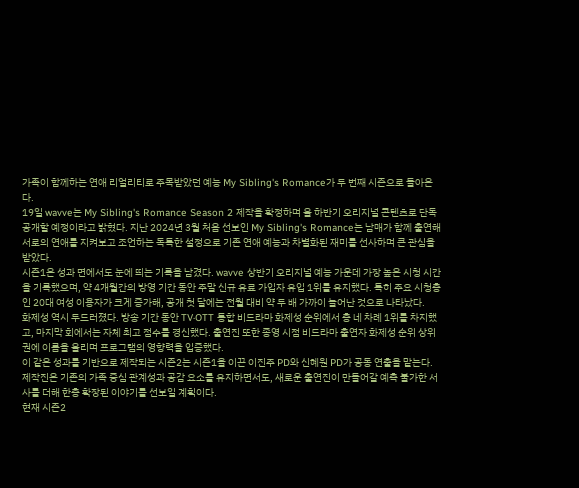가족이 함께하는 연애 리얼리티로 주목받았던 예능 My Sibling's Romance가 두 번째 시즌으로 돌아온다.
19일 wavve는 My Sibling's Romance Season 2 제작을 확정하며 올 하반기 오리지널 콘텐츠로 단독 공개할 예정이라고 밝혔다. 지난 2024년 3월 처음 선보인 My Sibling's Romance는 남매가 함께 출연해 서로의 연애를 지켜보고 조언하는 독특한 설정으로 기존 연애 예능과 차별화된 재미를 선사하며 큰 관심을 받았다.
시즌1은 성과 면에서도 눈에 띄는 기록을 남겼다. wavve 상반기 오리지널 예능 가운데 가장 높은 시청 시간을 기록했으며, 약 4개월간의 방영 기간 동안 주말 신규 유료 가입자 유입 1위를 유지했다. 특히 주요 시청층인 20대 여성 이용자가 크게 증가해, 공개 첫 달에는 전월 대비 약 두 배 가까이 늘어난 것으로 나타났다.
화제성 역시 두드러졌다. 방송 기간 동안 TV·OTT 통합 비드라마 화제성 순위에서 총 네 차례 1위를 차지했고, 마지막 회에서는 자체 최고 점수를 경신했다. 출연진 또한 종영 시점 비드라마 출연자 화제성 순위 상위권에 이름을 올리며 프로그램의 영향력을 입증했다.
이 같은 성과를 기반으로 제작되는 시즌2는 시즌1을 이끈 이진주 PD와 신혜원 PD가 공동 연출을 맡는다. 제작진은 기존의 가족 중심 관계성과 공감 요소를 유지하면서도, 새로운 출연진이 만들어갈 예측 불가한 서사를 더해 한층 확장된 이야기를 선보일 계획이다.
현재 시즌2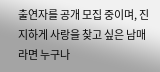출연자를 공개 모집 중이며, 진지하게 사랑을 찾고 싶은 남매라면 누구나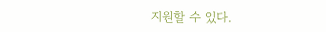지원할 수 있다.